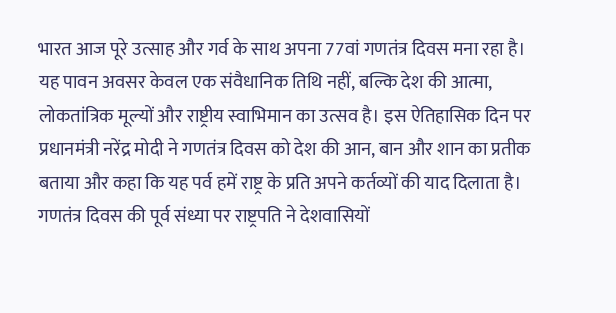भारत आज पूरे उत्साह और गर्व के साथ अपना 77वां गणतंत्र दिवस मना रहा है। यह पावन अवसर केवल एक संवैधानिक तिथि नहीं, बल्कि देश की आत्मा, लोकतांत्रिक मूल्यों और राष्ट्रीय स्वाभिमान का उत्सव है। इस ऐतिहासिक दिन पर प्रधानमंत्री नरेंद्र मोदी ने गणतंत्र दिवस को देश की आन, बान और शान का प्रतीक बताया और कहा कि यह पर्व हमें राष्ट्र के प्रति अपने कर्तव्यों की याद दिलाता है।
गणतंत्र दिवस की पूर्व संध्या पर राष्ट्रपति ने देशवासियों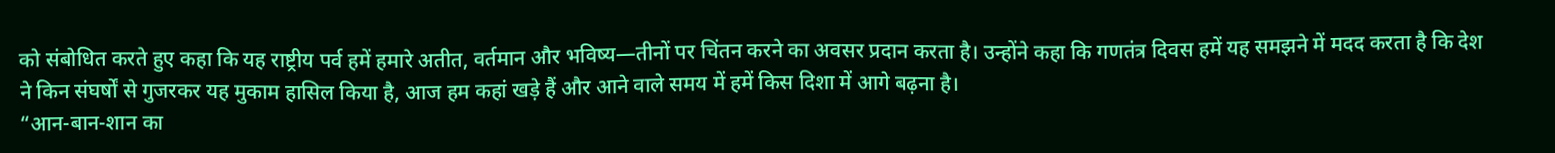को संबोधित करते हुए कहा कि यह राष्ट्रीय पर्व हमें हमारे अतीत, वर्तमान और भविष्य—तीनों पर चिंतन करने का अवसर प्रदान करता है। उन्होंने कहा कि गणतंत्र दिवस हमें यह समझने में मदद करता है कि देश ने किन संघर्षों से गुजरकर यह मुकाम हासिल किया है, आज हम कहां खड़े हैं और आने वाले समय में हमें किस दिशा में आगे बढ़ना है।
“आन-बान-शान का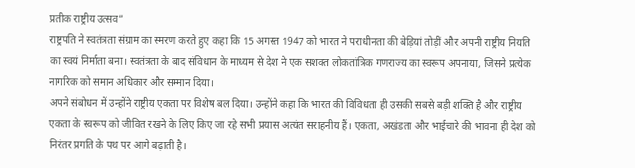प्रतीक राष्ट्रीय उत्सव”
राष्ट्रपति ने स्वतंत्रता संग्राम का स्मरण करते हुए कहा कि 15 अगस्त 1947 को भारत ने पराधीनता की बेड़ियां तोड़ीं और अपनी राष्ट्रीय नियति का स्वयं निर्माता बना। स्वतंत्रता के बाद संविधान के माध्यम से देश ने एक सशक्त लोकतांत्रिक गणराज्य का स्वरूप अपनाया, जिसने प्रत्येक नागरिक को समान अधिकार और सम्मान दिया।
अपने संबोधन में उन्होंने राष्ट्रीय एकता पर विशेष बल दिया। उन्होंने कहा कि भारत की विविधता ही उसकी सबसे बड़ी शक्ति है और राष्ट्रीय एकता के स्वरूप को जीवित रखने के लिए किए जा रहे सभी प्रयास अत्यंत सराहनीय हैं। एकता, अखंडता और भाईचारे की भावना ही देश को निरंतर प्रगति के पथ पर आगे बढ़ाती है।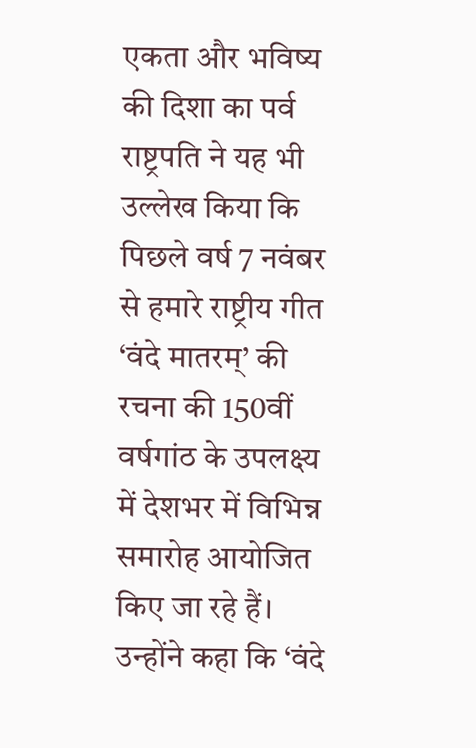एकता और भविष्य की दिशा का पर्व
राष्ट्रपति ने यह भी उल्लेख किया कि पिछले वर्ष 7 नवंबर से हमारे राष्ट्रीय गीत ‘वंदे मातरम्’ की रचना की 150वीं वर्षगांठ के उपलक्ष्य में देशभर में विभिन्न समारोह आयोजित किए जा रहे हैं। उन्होंने कहा कि ‘वंदे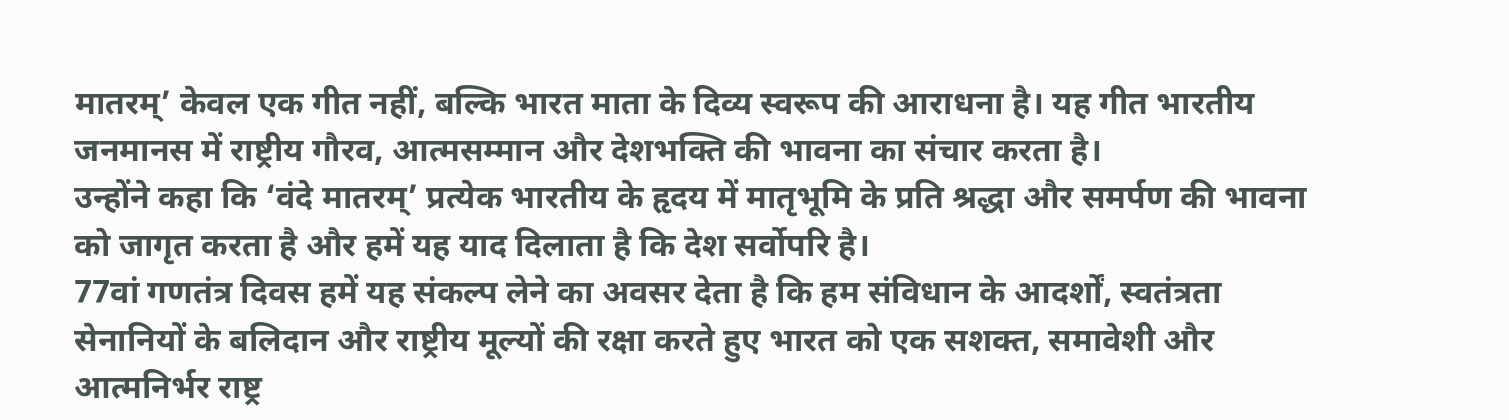मातरम्’ केवल एक गीत नहीं, बल्कि भारत माता के दिव्य स्वरूप की आराधना है। यह गीत भारतीय जनमानस में राष्ट्रीय गौरव, आत्मसम्मान और देशभक्ति की भावना का संचार करता है।
उन्होंने कहा कि ‘वंदे मातरम्’ प्रत्येक भारतीय के हृदय में मातृभूमि के प्रति श्रद्धा और समर्पण की भावना को जागृत करता है और हमें यह याद दिलाता है कि देश सर्वोपरि है।
77वां गणतंत्र दिवस हमें यह संकल्प लेने का अवसर देता है कि हम संविधान के आदर्शों, स्वतंत्रता सेनानियों के बलिदान और राष्ट्रीय मूल्यों की रक्षा करते हुए भारत को एक सशक्त, समावेशी और आत्मनिर्भर राष्ट्र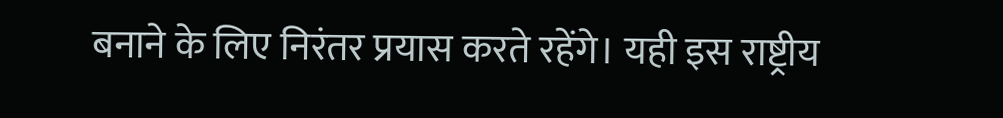बनाने के लिए निरंतर प्रयास करते रहेंगे। यही इस राष्ट्रीय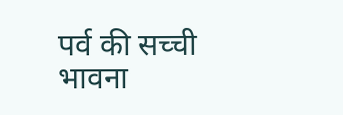पर्व की सच्ची भावना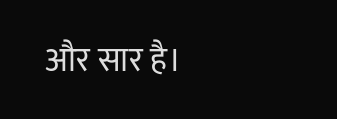और सार है।